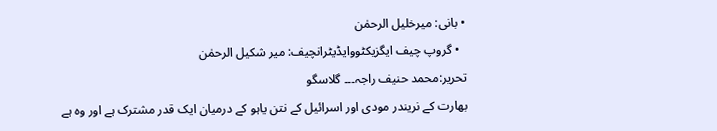• بانی: میرخلیل الرحمٰن
  • گروپ چیف ایگزیکٹووایڈیٹرانچیف: میر شکیل الرحمٰن
تحریر:محمد حنیف راجہ۔۔۔ گلاسگو
بھارت کے نریندر مودی اور اسرائیل کے نتن یاہو کے درمیان ایک قدر مشترک ہے اور وہ ہے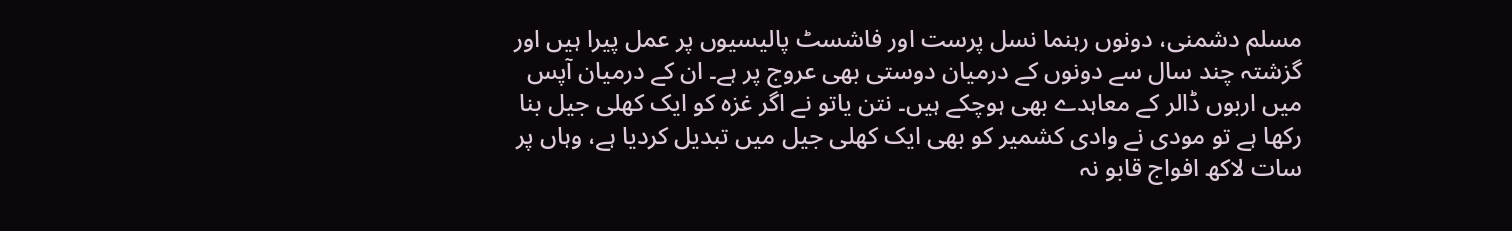مسلم دشمنی، دونوں رہنما نسل پرست اور فاشسٹ پالیسیوں پر عمل پیرا ہیں اور گزشتہ چند سال سے دونوں کے درمیان دوستی بھی عروج پر ہے۔ ان کے درمیان آپس میں اربوں ڈالر کے معاہدے بھی ہوچکے ہیں۔ نتن یاتو نے اگر غزہ کو ایک کھلی جیل بنا رکھا ہے تو مودی نے وادی کشمیر کو بھی ایک کھلی جیل میں تبدیل کردیا ہے، وہاں پر سات لاکھ افواج قابو نہ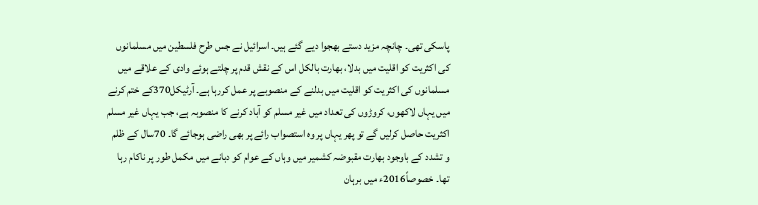پاسکی تھی۔ چانچہ مزید دستے بھجوا دیے گئے ہیں۔ اسرائیل نے جس طرح فلسطین میں مسلمانوں کی اکثریت کو اقلیت میں بدلا، بھارت بالکل اس کے نقش قدم پر چلتے ہوئے وادی کے علاقے میں مسلمانوں کی اکثریت کو اقلیت میں بدلنے کے منصوبے پر عمل کررہا ہے۔ آرٹیکل370کے ختم کرنے میں یہاں لاکھوں، کروڑوں کی تعداد میں غیر مسلم کو آباد کرنے کا منصوبہ ہے، جب یہاں غیر مسلم اکثریت حاصل کرلیں گے تو پھر یہاں پر وہ استصواب رائے پر بھی راضی ہوجائے گا۔ 70سال کے ظلم و تشدد کے باوجود بھارت مقبوضہ کشمیر میں وہاں کے عوام کو دبانے میں مکمل طور پر ناکام رہا تھا۔ خصوصاً2016ء میں برہان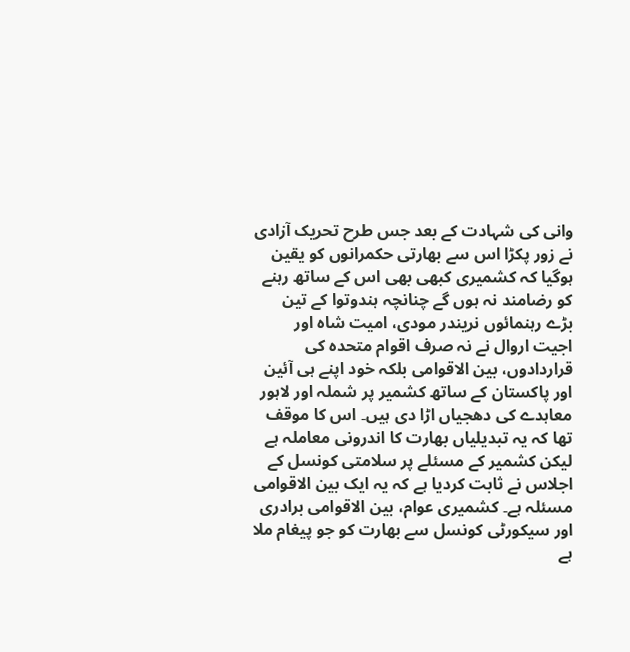وانی کی شہادت کے بعد جس طرح تحریک آزادی نے زور پکڑا اس سے بھارتی حکمرانوں کو یقین ہوگیا کہ کشمیری کبھی بھی اس کے ساتھ رہنے کو رضامند نہ ہوں گے چنانچہ ہندوتوا کے تین بڑے رہنمائوں نریندر مودی، امیت شاہ اور اجیت اروال نے نہ صرف اقوام متحدہ کی قراردادوں، بین الاقوامی بلکہ خود اپنے ہی آئین اور پاکستان کے ساتھ کشمیر پر شملہ اور لاہور معاہدے کی دھجیاں اڑا دی ہیں۔ اس کا موقف تھا کہ یہ تبدیلیاں بھارت کا اندرونی معاملہ ہے لیکن کشمیر کے مسئلے پر سلامتی کونسل کے اجلاس نے ثابت کردیا ہے کہ یہ ایک بین الاقوامی مسئلہ ہے۔ کشمیری عوام، بین الاقوامی برادری اور سیکورٹی کونسل سے بھارت کو جو پیغام ملا ہے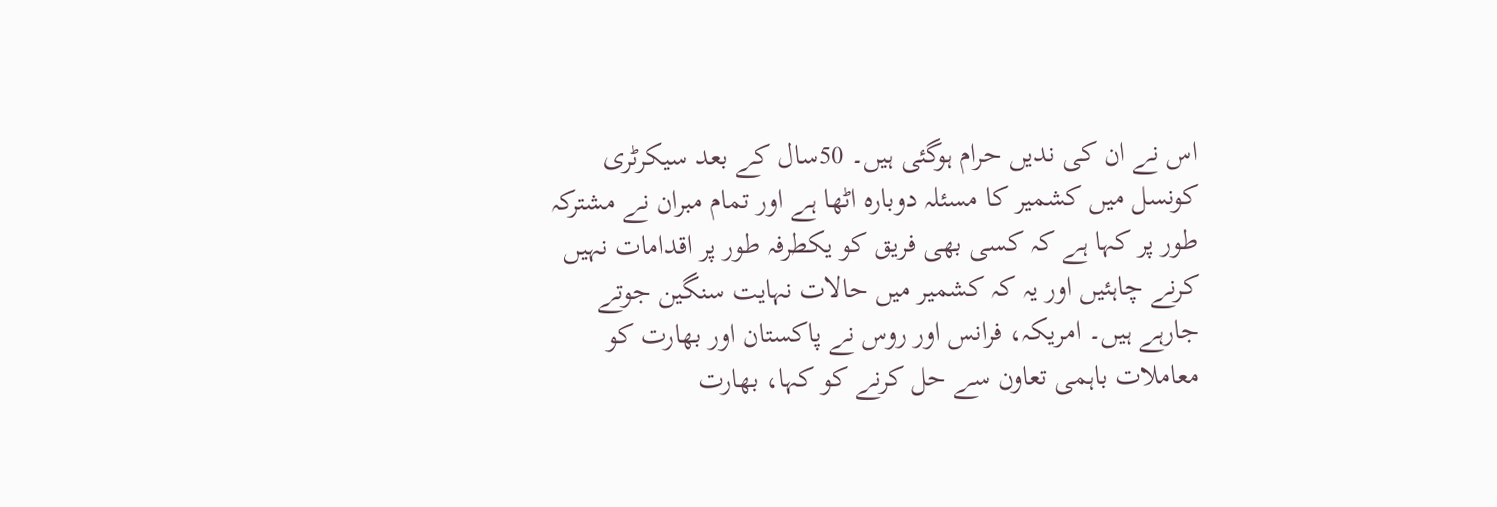اس نے ان کی ندیں حرام ہوگئی ہیں۔ 50سال کے بعد سیکرٹری کونسل میں کشمیر کا مسئلہ دوبارہ اٹھا ہے اور تمام مبران نے مشترکہ طور پر کہا ہے کہ کسی بھی فریق کو یکطرفہ طور پر اقدامات نہیں کرنے چاہئیں اور یہ کہ کشمیر میں حالات نہایت سنگین جوتے جارہے ہیں۔ امریکہ، فرانس اور روس نے پاکستان اور بھارت کو معاملات باہمی تعاون سے حل کرنے کو کہا، بھارت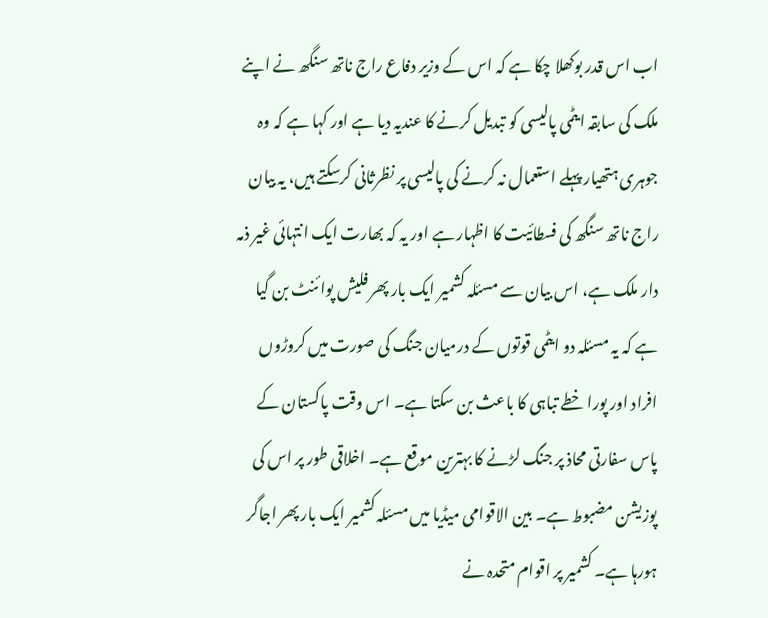اب اس قدر بوکھلا چکا ہے کہ اس کے وزیر دفاع راج ناتھ سنگھ نے اپنے ملک کی سابقہ ایٹمی پالیسی کو تبدیل کرنے کا عندیہ دیا ہے اور کہا ہے کہ وہ جوہری ہتھیار پہلے استعمال نہ کرنے کی پالیسی پر نظرثانی کرسکتے ہیں، یہ بیان راج ناتھ سنگھ کی فسطائیت کا اظہار ہے اور یہ کہ بھارت ایک انتہائی غیر ذمہ دار ملک ہے، اس بیان سے مسئلہ کشمیر ایک بار پھر فلیش پوائنٹ بن گیا ہے کہ یہ مسئلہ دو ایٹمی قوتوں کے درمیان جنگ کی صورت میں کروڑوں افراد اور پورا خطے تباہی کا باعث بن سکتا ہے۔ اس وقت پاکستان کے پاس سفارتی محاذ پر جنگ لڑنے کا بہترین موقع ہے۔ اخلاقی طور پر اس کی پوزیشن مضبوط ہے۔ بین الاقوامی میڈیا میں مسئلہ کشمیر ایک بار پھر اجاگر ہورہا ہے۔ کشمیر پر اقوام متحدہ نے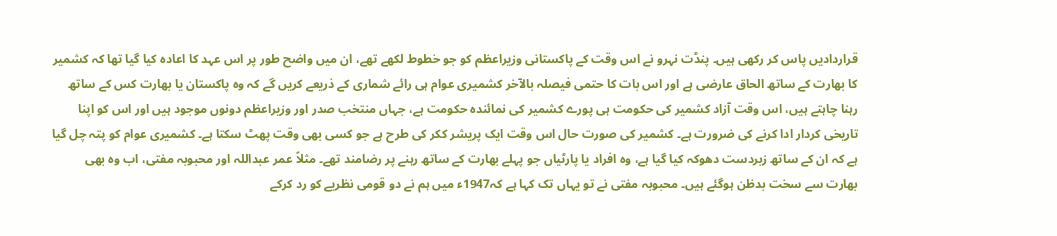قراردادیں پاس کر رکھی ہیں۔ پنڈت نہرو نے اس وقت کے پاکستانی وزیراعظم کو جو خطوط لکھے تھے، ان میں واضح طور پر اس عہد کا اعادہ کیا گیا تھا کہ کشمیر کا بھارت کے ساتھ الحاق عارضی ہے اور اس بات کا حتمی فیصلہ بالآخر کشمیری عوام ہی رائے شماری کے ذریعے کریں گے کہ وہ پاکستان یا بھارت کس کے ساتھ رہنا چاہتے ہیں، اس وقت آزاد کشمیر کی حکومت ہی پورے کشمیر کی نمائندہ حکومت ہے، جہاں منتخب صدر اور وزیراعظم دونوں موجود ہیں اور اس کو اپنا تاریخی کردار ادا کرنے کی ضرورت ہے۔ کشمیر کی صورت حال اس وقت ایک پریشر ککر کی طرح ہے جو کسی بھی وقت پھٹ سکتا ہے۔ کشمیری عوام کو پتہ چل گیا ہے کہ ان کے ساتھ زبردست دھوکہ کیا گیا ہے، وہ افراد یا پارٹیاں جو پہلے بھارت کے ساتھ رہنے پر رضامند تھے۔ مثلاً عمر عبداللہ اور محبوبہ مفتی، اب وہ بھی بھارت سے سخت بدظن ہوگئے ہیں۔ محبوبہ مفتی نے تو یہاں تک کہا ہے کہ1947ء میں ہم نے دو قومی نظریے کو رد کرکے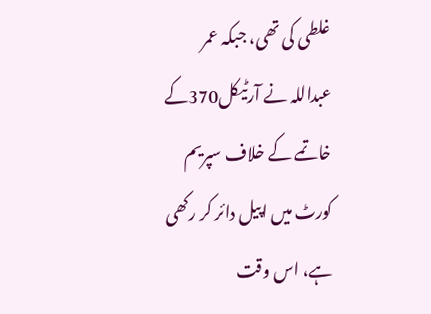غلطی کی تھی، جبکہ عمر عبداللہ نے آرٹیکل370کے خاتمے کے خلاف سپریم کورٹ میں اپیل دائر کر رکھی ہے، اس وقت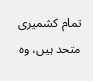تمام کشمیری متحد ہیں، وہ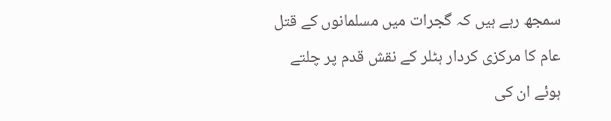سمجھ رہے ہیں کہ گجرات میں مسلمانوں کے قتل عام کا مرکزی کردار ہٹلر کے نقش قدم پر چلتے ہوئے ان کی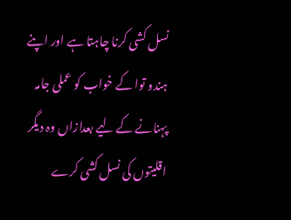نسل کشی کرنا چاہتا ہے اور اپنے ہندو توا کے خواب کو عملی جامہ پہنانے کے لیے بعدازاں وہ دیگر اقلیتوں کی نسل کشی کرے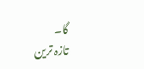گا۔
تازہ ترین